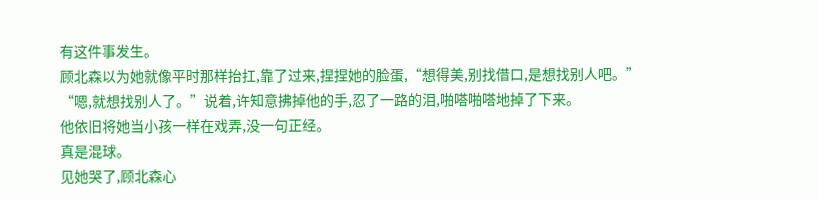有这件事发生。
顾北森以为她就像平时那样抬扛,靠了过来,捏捏她的脸蛋,“想得美,别找借口,是想找别人吧。”
“嗯,就想找别人了。”说着,许知意拂掉他的手,忍了一路的泪,啪嗒啪嗒地掉了下来。
他依旧将她当小孩一样在戏弄,没一句正经。
真是混球。
见她哭了,顾北森心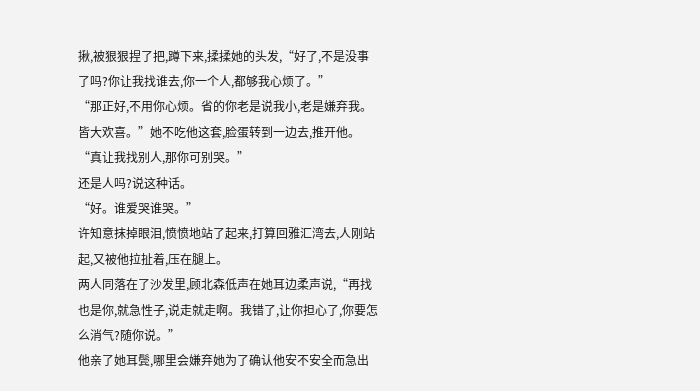揪,被狠狠捏了把,蹲下来,揉揉她的头发,“好了,不是没事了吗?你让我找谁去,你一个人,都够我心烦了。”
“那正好,不用你心烦。省的你老是说我小,老是嫌弃我。皆大欢喜。”她不吃他这套,脸蛋转到一边去,推开他。
“真让我找别人,那你可别哭。”
还是人吗?说这种话。
“好。谁爱哭谁哭。”
许知意抹掉眼泪,愤愤地站了起来,打算回雅汇湾去,人刚站起,又被他拉扯着,压在腿上。
两人同落在了沙发里,顾北森低声在她耳边柔声说,“再找也是你,就急性子,说走就走啊。我错了,让你担心了,你要怎么消气?随你说。”
他亲了她耳鬓,哪里会嫌弃她为了确认他安不安全而急出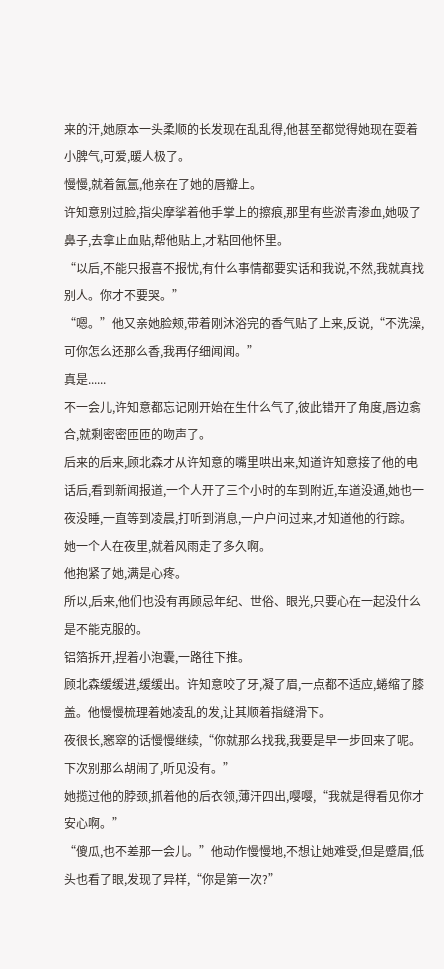来的汗,她原本一头柔顺的长发现在乱乱得,他甚至都觉得她现在耍着小脾气,可爱,暖人极了。
慢慢,就着氤氲,他亲在了她的唇瓣上。
许知意别过脸,指尖摩挲着他手掌上的擦痕,那里有些淤青渗血,她吸了鼻子,去拿止血贴,帮他贴上,才粘回他怀里。
“以后,不能只报喜不报忧,有什么事情都要实话和我说,不然,我就真找别人。你才不要哭。”
“嗯。”他又亲她脸颊,带着刚沐浴完的香气贴了上来,反说,“不洗澡,可你怎么还那么香,我再仔细闻闻。”
真是......
不一会儿,许知意都忘记刚开始在生什么气了,彼此错开了角度,唇边翕合,就剩密密匝匝的吻声了。
后来的后来,顾北森才从许知意的嘴里哄出来,知道许知意接了他的电话后,看到新闻报道,一个人开了三个小时的车到附近,车道没通,她也一夜没睡,一直等到凌晨,打听到消息,一户户问过来,才知道他的行踪。
她一个人在夜里,就着风雨走了多久啊。
他抱紧了她,满是心疼。
所以,后来,他们也没有再顾忌年纪、世俗、眼光,只要心在一起没什么是不能克服的。
铝箔拆开,捏着小泡囊,一路往下推。
顾北森缓缓进,缓缓出。许知意咬了牙,凝了眉,一点都不适应,蜷缩了膝盖。他慢慢梳理着她凌乱的发,让其顺着指缝滑下。
夜很长,窸窣的话慢慢继续,“你就那么找我,我要是早一步回来了呢。下次别那么胡闹了,听见没有。”
她揽过他的脖颈,抓着他的后衣领,薄汗四出,嘤嘤,“我就是得看见你才安心啊。”
“傻瓜,也不差那一会儿。”他动作慢慢地,不想让她难受,但是蹙眉,低头也看了眼,发现了异样,“你是第一次?”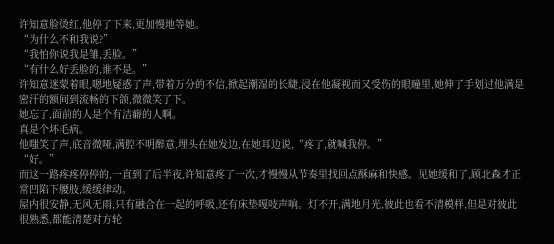许知意脸烫红,他停了下来,更加慢地等她。
“为什么不和我说?”
“我怕你说我是雏,丢脸。”
“有什么好丢脸的,谁不是。”
许知意迷蒙着眼,嗯地疑惑了声,带着万分的不信,掀起潮湿的长睫,浸在他凝视而又受伤的眼瞳里,她伸了手划过他满是密汗的额间到流畅的下颌,微微笑了下。
她忘了,面前的人是个有洁癖的人啊。
真是个坏毛病。
他嗤笑了声,底音微哑,满腔不明醉意,埋头在她发边,在她耳边说,“疼了,就喊我停。”
“好。”
而这一路疼疼停停的,一直到了后半夜,许知意疼了一次,才慢慢从节奏里找回点酥麻和快感。见她缓和了,顾北森才正常凹陷下腰肢,缓缓律动。
屋内很安静,无风无雨,只有融合在一起的呼吸,还有床垫嘎吱声响。灯不开,满地月光,彼此也看不清模样,但是对彼此很熟悉,都能清楚对方轮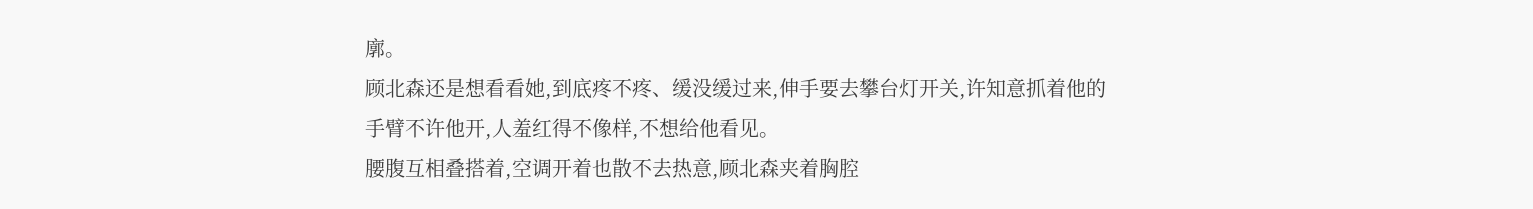廓。
顾北森还是想看看她,到底疼不疼、缓没缓过来,伸手要去攀台灯开关,许知意抓着他的手臂不许他开,人羞红得不像样,不想给他看见。
腰腹互相叠搭着,空调开着也散不去热意,顾北森夹着胸腔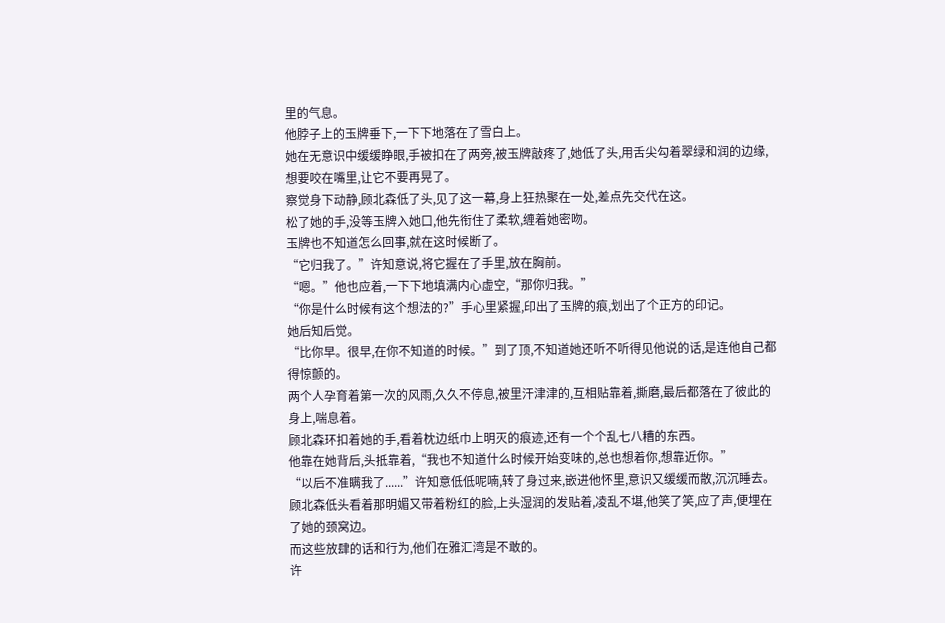里的气息。
他脖子上的玉牌垂下,一下下地落在了雪白上。
她在无意识中缓缓睁眼,手被扣在了两旁,被玉牌敲疼了,她低了头,用舌尖勾着翠绿和润的边缘,想要咬在嘴里,让它不要再晃了。
察觉身下动静,顾北森低了头,见了这一幕,身上狂热聚在一处,差点先交代在这。
松了她的手,没等玉牌入她口,他先衔住了柔软,缠着她密吻。
玉牌也不知道怎么回事,就在这时候断了。
“它归我了。”许知意说,将它握在了手里,放在胸前。
“嗯。”他也应着,一下下地填满内心虚空,“那你归我。”
“你是什么时候有这个想法的?”手心里紧握,印出了玉牌的痕,划出了个正方的印记。
她后知后觉。
“比你早。很早,在你不知道的时候。”到了顶,不知道她还听不听得见他说的话,是连他自己都得惊颤的。
两个人孕育着第一次的风雨,久久不停息,被里汗津津的,互相贴靠着,撕磨,最后都落在了彼此的身上,喘息着。
顾北森环扣着她的手,看着枕边纸巾上明灭的痕迹,还有一个个乱七八糟的东西。
他靠在她背后,头抵靠着,“我也不知道什么时候开始变味的,总也想着你,想靠近你。”
“以后不准瞒我了......”许知意低低呢喃,转了身过来,嵌进他怀里,意识又缓缓而散,沉沉睡去。
顾北森低头看着那明媚又带着粉红的脸,上头湿润的发贴着,凌乱不堪,他笑了笑,应了声,便埋在了她的颈窝边。
而这些放肆的话和行为,他们在雅汇湾是不敢的。
许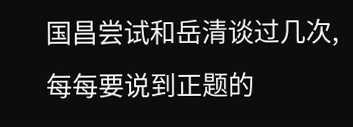国昌尝试和岳清谈过几次,每每要说到正题的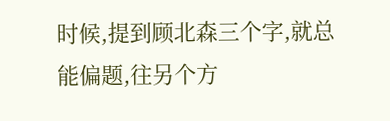时候,提到顾北森三个字,就总能偏题,往另个方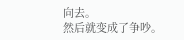向去。
然后就变成了争吵。